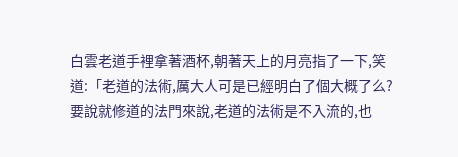白雲老道手裡拿著酒杯,朝著天上的月亮指了一下,笑道:「老道的法術,厲大人可是已經明白了個大概了么?要說就修道的法門來說,老道的法術是不入流的,也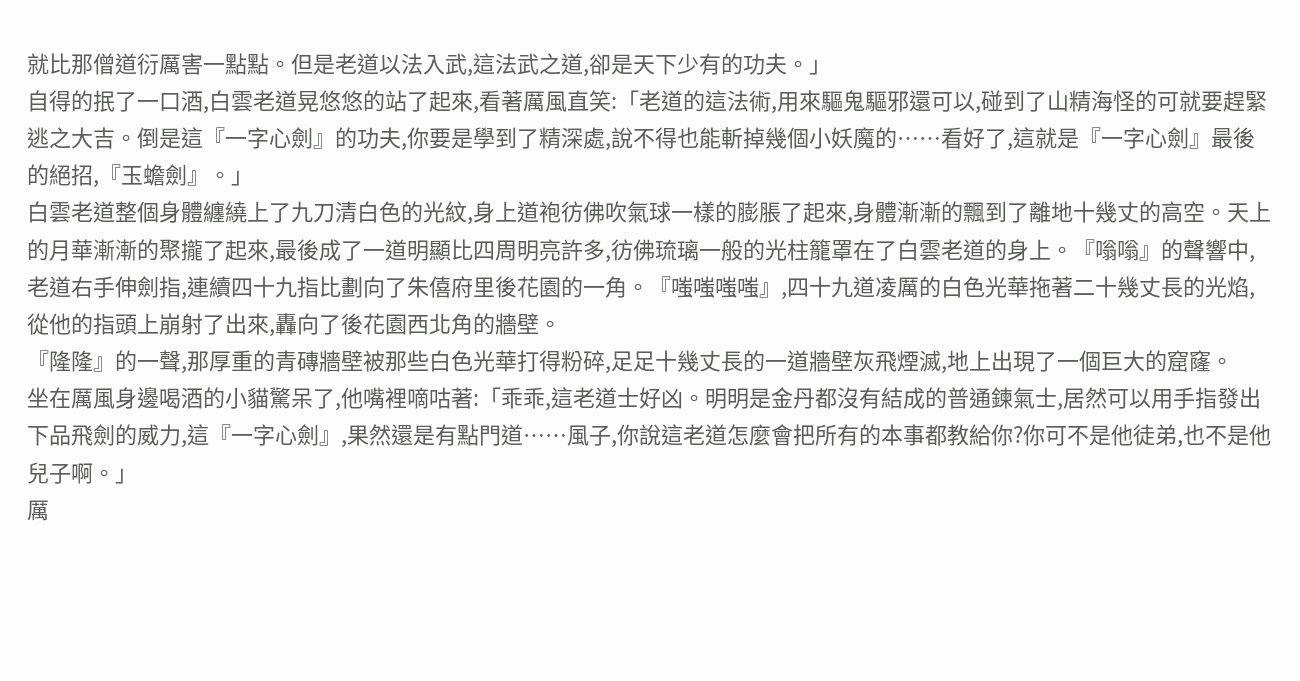就比那僧道衍厲害一點點。但是老道以法入武,這法武之道,卻是天下少有的功夫。」
自得的抿了一口酒,白雲老道晃悠悠的站了起來,看著厲風直笑:「老道的這法術,用來驅鬼驅邪還可以,碰到了山精海怪的可就要趕緊逃之大吉。倒是這『一字心劍』的功夫,你要是學到了精深處,說不得也能斬掉幾個小妖魔的……看好了,這就是『一字心劍』最後的絕招,『玉蟾劍』。」
白雲老道整個身體纏繞上了九刀清白色的光紋,身上道袍彷佛吹氣球一樣的膨脹了起來,身體漸漸的飄到了離地十幾丈的高空。天上的月華漸漸的聚攏了起來,最後成了一道明顯比四周明亮許多,彷佛琉璃一般的光柱籠罩在了白雲老道的身上。『嗡嗡』的聲響中,老道右手伸劍指,連續四十九指比劃向了朱僖府里後花園的一角。『嗤嗤嗤嗤』,四十九道凌厲的白色光華拖著二十幾丈長的光焰,從他的指頭上崩射了出來,轟向了後花園西北角的牆壁。
『隆隆』的一聲,那厚重的青磚牆壁被那些白色光華打得粉碎,足足十幾丈長的一道牆壁灰飛煙滅,地上出現了一個巨大的窟窿。
坐在厲風身邊喝酒的小貓驚呆了,他嘴裡嘀咕著:「乖乖,這老道士好凶。明明是金丹都沒有結成的普通鍊氣士,居然可以用手指發出下品飛劍的威力,這『一字心劍』,果然還是有點門道……風子,你說這老道怎麼會把所有的本事都教給你?你可不是他徒弟,也不是他兒子啊。」
厲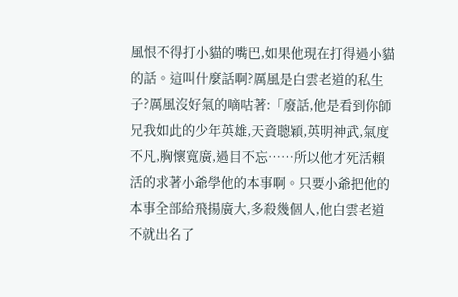風恨不得打小貓的嘴巴,如果他現在打得過小貓的話。這叫什麼話啊?厲風是白雲老道的私生子?厲風沒好氣的嘀咕著:「廢話,他是看到你師兄我如此的少年英雄,天資聰穎,英明神武,氣度不凡,胸懷寬廣,過目不忘……所以他才死活賴活的求著小爺學他的本事啊。只要小爺把他的本事全部給飛揚廣大,多殺幾個人,他白雲老道不就出名了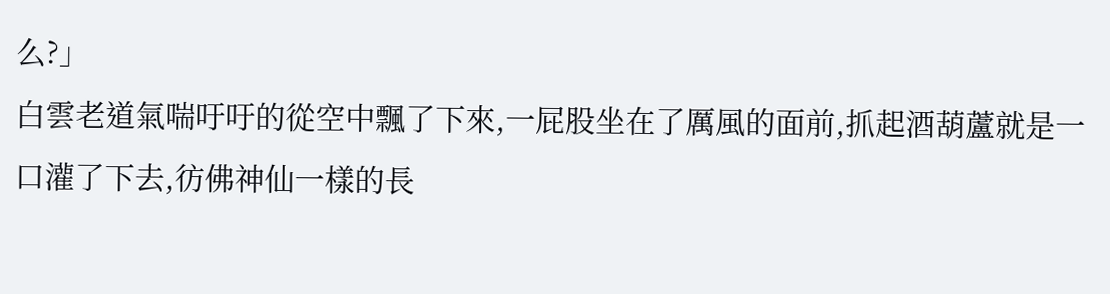么?」
白雲老道氣喘吁吁的從空中飄了下來,一屁股坐在了厲風的面前,抓起酒葫蘆就是一口灌了下去,彷佛神仙一樣的長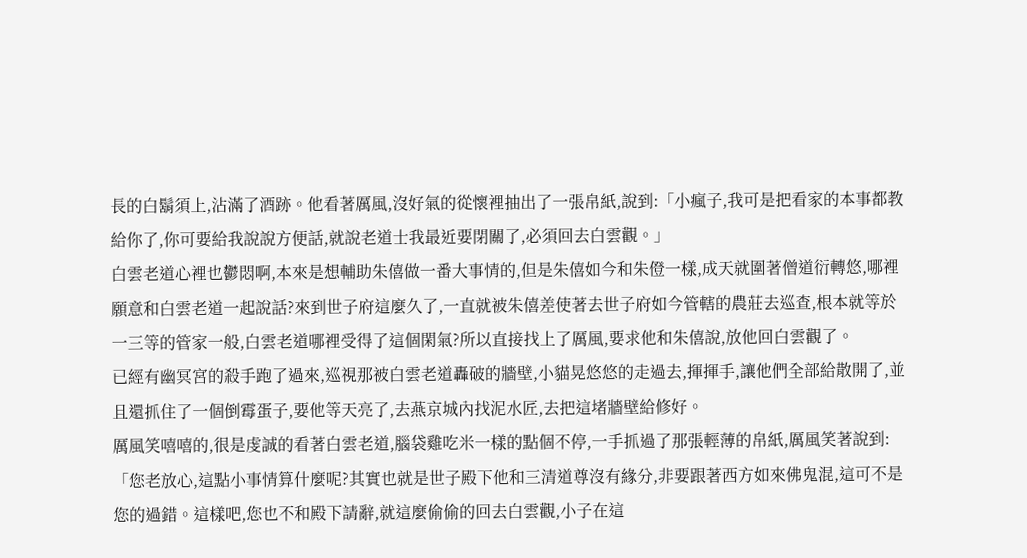長的白鬍須上,沾滿了酒跡。他看著厲風,沒好氣的從懷裡抽出了一張帛紙,說到:「小瘋子,我可是把看家的本事都教給你了,你可要給我說說方便話,就說老道士我最近要閉關了,必須回去白雲觀。」
白雲老道心裡也鬱悶啊,本來是想輔助朱僖做一番大事情的,但是朱僖如今和朱僜一樣,成天就圍著僧道衍轉悠,哪裡願意和白雲老道一起說話?來到世子府這麼久了,一直就被朱僖差使著去世子府如今管轄的農莊去巡查,根本就等於一三等的管家一般,白雲老道哪裡受得了這個閑氣?所以直接找上了厲風,要求他和朱僖說,放他回白雲觀了。
已經有幽冥宮的殺手跑了過來,巡視那被白雲老道轟破的牆壁,小貓晃悠悠的走過去,揮揮手,讓他們全部給散開了,並且還抓住了一個倒霉蛋子,要他等天亮了,去燕京城內找泥水匠,去把這堵牆壁給修好。
厲風笑嘻嘻的,很是虔誠的看著白雲老道,腦袋雞吃米一樣的點個不停,一手抓過了那張輕薄的帛紙,厲風笑著說到:「您老放心,這點小事情算什麼呢?其實也就是世子殿下他和三清道尊沒有緣分,非要跟著西方如來佛鬼混,這可不是您的過錯。這樣吧,您也不和殿下請辭,就這麼偷偷的回去白雲觀,小子在這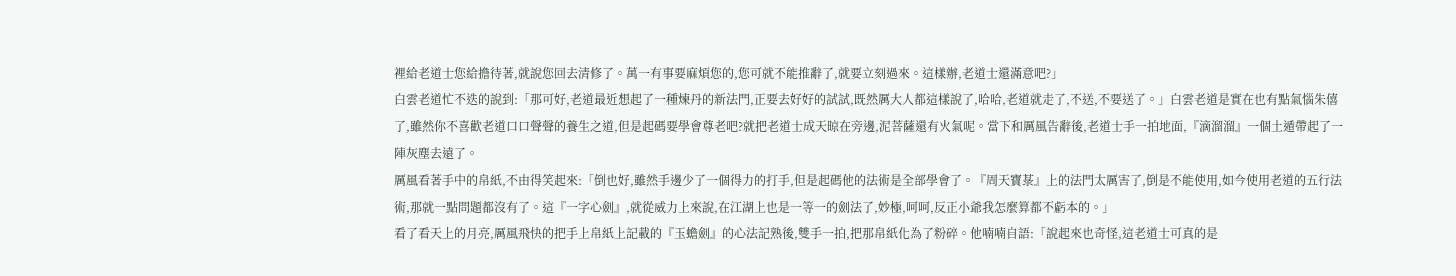裡給老道士您給擔待著,就說您回去清修了。萬一有事要麻煩您的,您可就不能推辭了,就要立刻過來。這樣辦,老道士還滿意吧?」
白雲老道忙不迭的說到:「那可好,老道最近想起了一種煉丹的新法門,正要去好好的試試,既然厲大人都這樣說了,哈哈,老道就走了,不送,不要送了。」白雲老道是實在也有點氣惱朱僖了,雖然你不喜歡老道口口聲聲的養生之道,但是起碼要學會尊老吧?就把老道士成天晾在旁邊,泥菩薩還有火氣呢。當下和厲風告辭後,老道士手一拍地面,『滴溜溜』一個土遁帶起了一陣灰塵去遠了。
厲風看著手中的帛紙,不由得笑起來:「倒也好,雖然手邊少了一個得力的打手,但是起碼他的法術是全部學會了。『周天寶菉』上的法門太厲害了,倒是不能使用,如今使用老道的五行法術,那就一點問題都沒有了。這『一字心劍』,就從威力上來說,在江湖上也是一等一的劍法了,妙極,呵呵,反正小爺我怎麼算都不虧本的。」
看了看天上的月亮,厲風飛快的把手上帛紙上記載的『玉蟾劍』的心法記熟後,雙手一拍,把那帛紙化為了粉碎。他喃喃自語:「說起來也奇怪,這老道士可真的是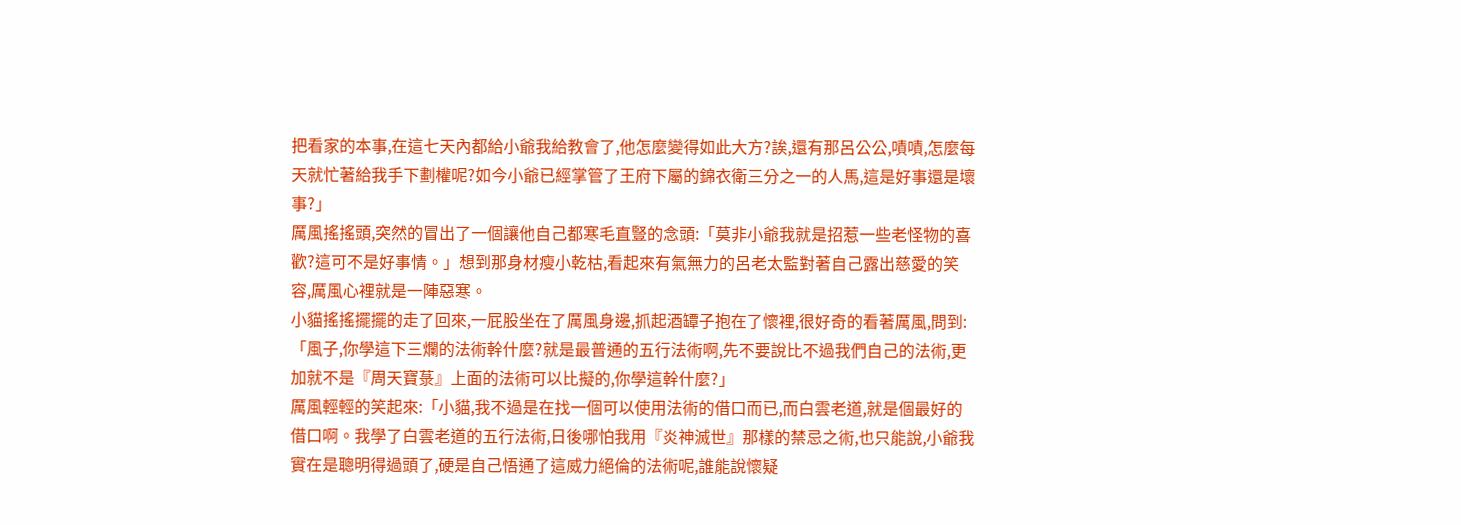把看家的本事,在這七天內都給小爺我給教會了,他怎麼變得如此大方?誒,還有那呂公公,嘖嘖,怎麼每天就忙著給我手下劃權呢?如今小爺已經掌管了王府下屬的錦衣衛三分之一的人馬,這是好事還是壞事?」
厲風搖搖頭,突然的冒出了一個讓他自己都寒毛直豎的念頭:「莫非小爺我就是招惹一些老怪物的喜歡?這可不是好事情。」想到那身材瘦小乾枯,看起來有氣無力的呂老太監對著自己露出慈愛的笑容,厲風心裡就是一陣惡寒。
小貓搖搖擺擺的走了回來,一屁股坐在了厲風身邊,抓起酒罈子抱在了懷裡,很好奇的看著厲風,問到:「風子,你學這下三爛的法術幹什麼?就是最普通的五行法術啊,先不要說比不過我們自己的法術,更加就不是『周天寶菉』上面的法術可以比擬的,你學這幹什麼?」
厲風輕輕的笑起來:「小貓,我不過是在找一個可以使用法術的借口而已,而白雲老道,就是個最好的借口啊。我學了白雲老道的五行法術,日後哪怕我用『炎神滅世』那樣的禁忌之術,也只能說,小爺我實在是聰明得過頭了,硬是自己悟通了這威力絕倫的法術呢,誰能說懷疑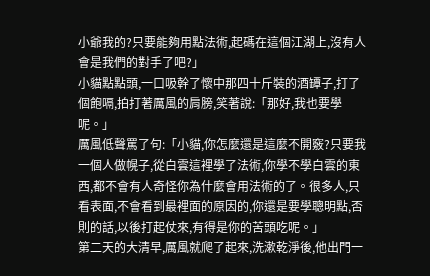小爺我的?只要能夠用點法術,起碼在這個江湖上,沒有人會是我們的對手了吧?」
小貓點點頭,一口吸幹了懷中那四十斤裝的酒罈子,打了個飽嗝,拍打著厲風的肩膀,笑著說:「那好,我也要學呢。」
厲風低聲罵了句:「小貓,你怎麼還是這麼不開竅?只要我一個人做幌子,從白雲這裡學了法術,你學不學白雲的東西,都不會有人奇怪你為什麼會用法術的了。很多人,只看表面,不會看到最裡面的原因的,你還是要學聰明點,否則的話,以後打起仗來,有得是你的苦頭吃呢。」
第二天的大清早,厲風就爬了起來,洗漱乾淨後,他出門一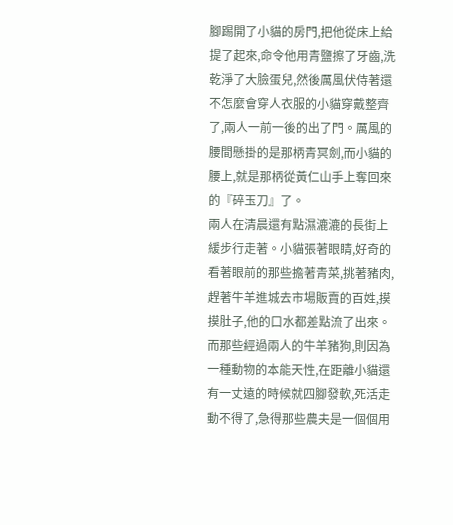腳踢開了小貓的房門,把他從床上給提了起來,命令他用青鹽擦了牙齒,洗乾淨了大臉蛋兒,然後厲風伏侍著還不怎麼會穿人衣服的小貓穿戴整齊了,兩人一前一後的出了門。厲風的腰間懸掛的是那柄青冥劍,而小貓的腰上,就是那柄從黃仁山手上奪回來的『碎玉刀』了。
兩人在清晨還有點濕漉漉的長街上緩步行走著。小貓張著眼睛,好奇的看著眼前的那些擔著青菜,挑著豬肉,趕著牛羊進城去市場販賣的百姓,摸摸肚子,他的口水都差點流了出來。而那些經過兩人的牛羊豬狗,則因為一種動物的本能天性,在距離小貓還有一丈遠的時候就四腳發軟,死活走動不得了,急得那些農夫是一個個用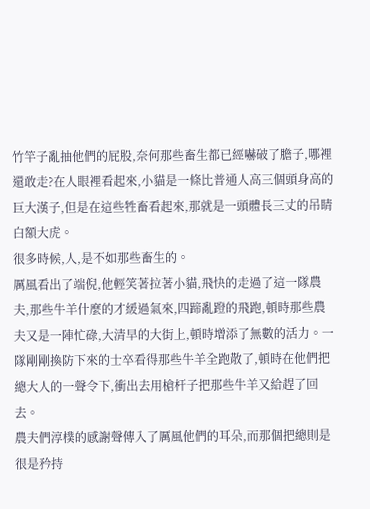竹竿子亂抽他們的屁股,奈何那些畜生都已經嚇破了膽子,哪裡還敢走?在人眼裡看起來,小貓是一條比普通人高三個頭身高的巨大漢子,但是在這些牲畜看起來,那就是一頭體長三丈的吊睛白額大虎。
很多時候,人,是不如那些畜生的。
厲風看出了端倪,他輕笑著拉著小貓,飛快的走過了這一隊農夫,那些牛羊什麼的才緩過氣來,四蹄亂蹬的飛跑,頓時那些農夫又是一陣忙碌,大清早的大街上,頓時增添了無數的活力。一隊剛剛換防下來的士卒看得那些牛羊全跑散了,頓時在他們把總大人的一聲令下,衝出去用槍杆子把那些牛羊又給趕了回去。
農夫們淳樸的感謝聲傳入了厲風他們的耳朵,而那個把總則是很是矜持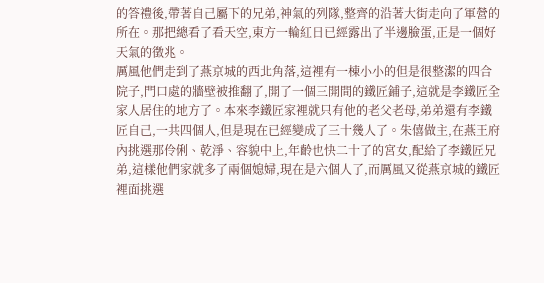的答禮後,帶著自己屬下的兄弟,神氣的列隊,整齊的沿著大街走向了軍營的所在。那把總看了看天空,東方一輪紅日已經露出了半邊臉蛋,正是一個好天氣的徵兆。
厲風他們走到了燕京城的西北角落,這裡有一棟小小的但是很整潔的四合院子,門口處的牆壁被推翻了,開了一個三開間的鐵匠鋪子,這就是李鐵匠全家人居住的地方了。本來李鐵匠家裡就只有他的老父老母,弟弟還有李鐵匠自己,一共四個人,但是現在已經變成了三十幾人了。朱僖做主,在燕王府內挑選那伶俐、乾淨、容貌中上,年齡也快二十了的宮女,配給了李鐵匠兄弟,這樣他們家就多了兩個媳婦,現在是六個人了,而厲風又從燕京城的鐵匠裡面挑選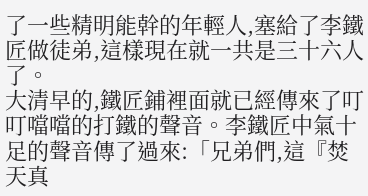了一些精明能幹的年輕人,塞給了李鐵匠做徒弟,這樣現在就一共是三十六人了。
大清早的,鐵匠鋪裡面就已經傳來了叮叮噹噹的打鐵的聲音。李鐵匠中氣十足的聲音傳了過來:「兄弟們,這『焚天真